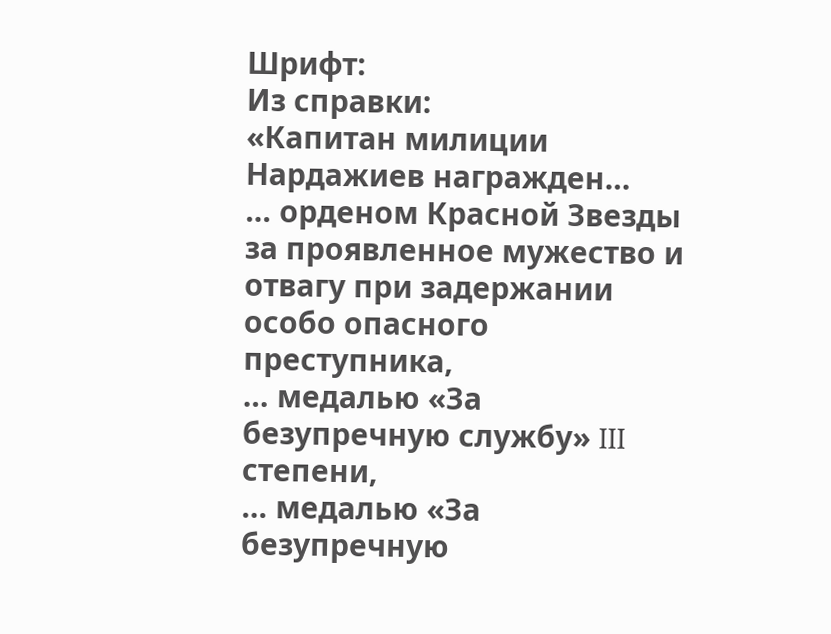Шрифт:
Из справки:
«Капитан милиции Нардажиев награжден…
… орденом Красной Звезды за проявленное мужество и отвагу при задержании особо опасного преступника,
… медалью «За безупречную службу» III степени,
… медалью «За безупречную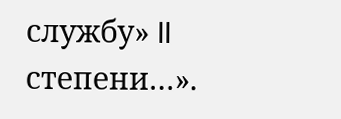службу» II степени…».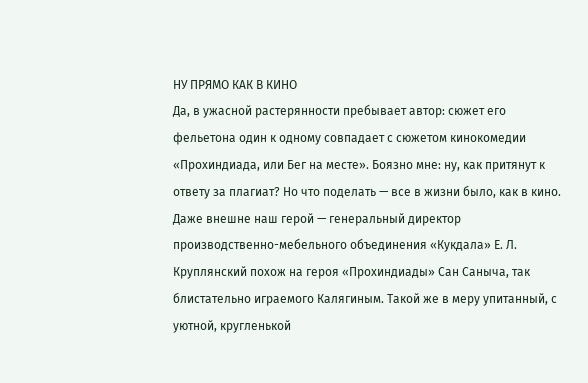НУ ПРЯМО КАК В КИНО
Да, в ужасной растерянности пребывает автор: сюжет его фельетона один к одному совпадает с сюжетом кинокомедии «Прохиндиада, или Бег на месте». Боязно мне: ну, как притянут к ответу за плагиат? Но что поделать — все в жизни было, как в кино.
Даже внешне наш герой — генеральный директор производственно-мебельного объединения «Кукдала» Е. Л. Круплянский похож на героя «Прохиндиады» Сан Саныча, так блистательно играемого Калягиным. Такой же в меру упитанный, с уютной, кругленькой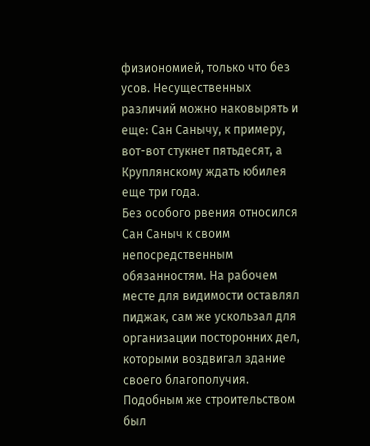физиономией, только что без усов. Несущественных различий можно наковырять и еще: Сан Санычу, к примеру, вот-вот стукнет пятьдесят, а Круплянскому ждать юбилея еще три года.
Без особого рвения относился Сан Саныч к своим непосредственным обязанностям. На рабочем месте для видимости оставлял пиджак, сам же ускользал для организации посторонних дел, которыми воздвигал здание своего благополучия.
Подобным же строительством был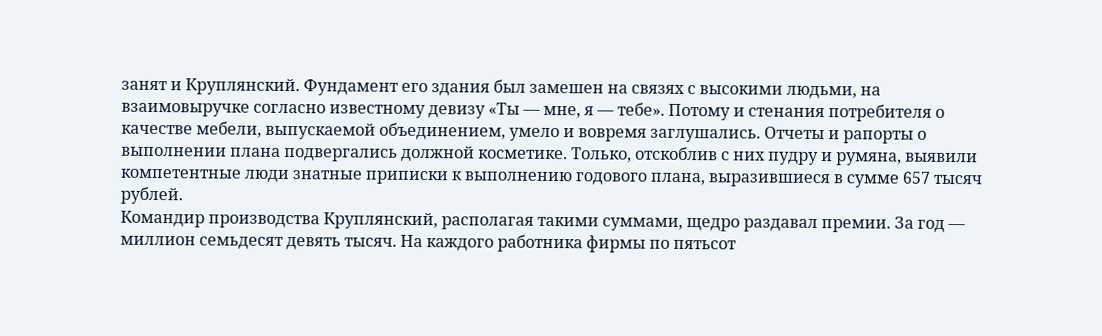занят и Круплянский. Фундамент его здания был замешен на связях с высокими людьми, на взаимовыручке согласно известному девизу «Ты — мне, я — тебе». Потому и стенания потребителя о качестве мебели, выпускаемой объединением, умело и вовремя заглушались. Отчеты и рапорты о выполнении плана подвергались должной косметике. Только, отскоблив с них пудру и румяна, выявили компетентные люди знатные приписки к выполнению годового плана, выразившиеся в сумме 657 тысяч рублей.
Командир производства Круплянский, располагая такими суммами, щедро раздавал премии. За год — миллион семьдесят девять тысяч. На каждого работника фирмы по пятьсот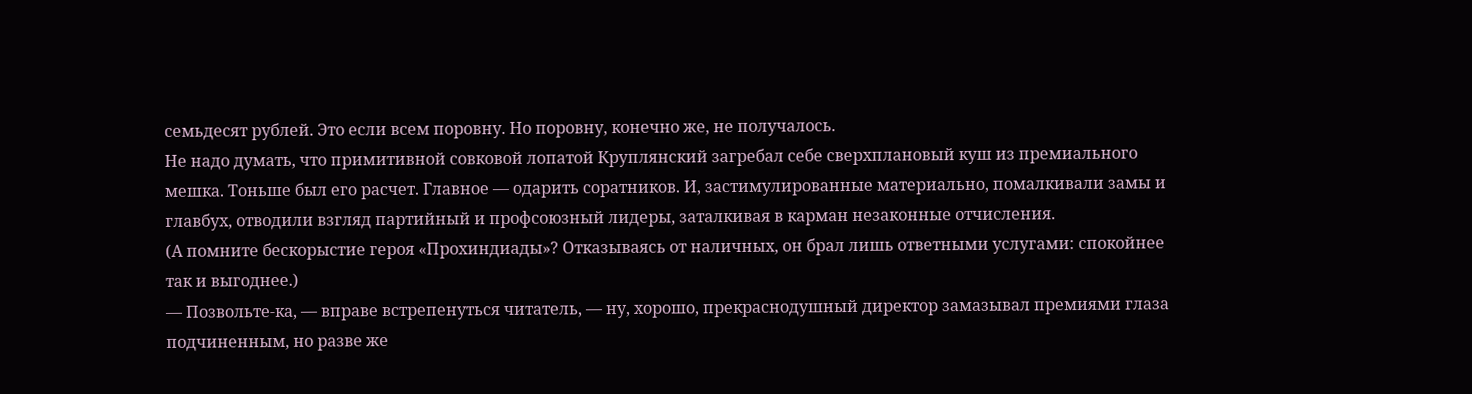семьдесят рублей. Это если всем поровну. Но поровну, конечно же, не получалось.
Не надо думать, что примитивной совковой лопатой Круплянский загребал себе сверхплановый куш из премиального мешка. Тоньше был его расчет. Главное — одарить соратников. И, застимулированные материально, помалкивали замы и главбух, отводили взгляд партийный и профсоюзный лидеры, заталкивая в карман незаконные отчисления.
(А помните бескорыстие героя «Прохиндиады»? Отказываясь от наличных, он брал лишь ответными услугами: спокойнее так и выгоднее.)
— Позвольте-ка, — вправе встрепенуться читатель, — ну, хорошо, прекраснодушный директор замазывал премиями глаза подчиненным, но разве же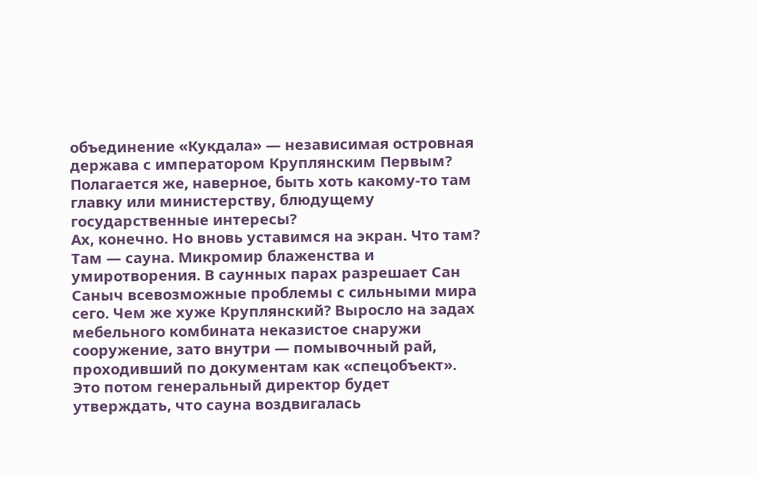объединение «Кукдала» — независимая островная держава с императором Круплянским Первым? Полагается же, наверное, быть хоть какому-то там главку или министерству, блюдущему государственные интересы?
Ах, конечно. Но вновь уставимся на экран. Что там?
Там — сауна. Микромир блаженства и умиротворения. В саунных парах разрешает Сан Саныч всевозможные проблемы с сильными мира сего. Чем же хуже Круплянский? Выросло на задах мебельного комбината неказистое снаружи сооружение, зато внутри — помывочный рай, проходивший по документам как «спецобъект».
Это потом генеральный директор будет утверждать, что сауна воздвигалась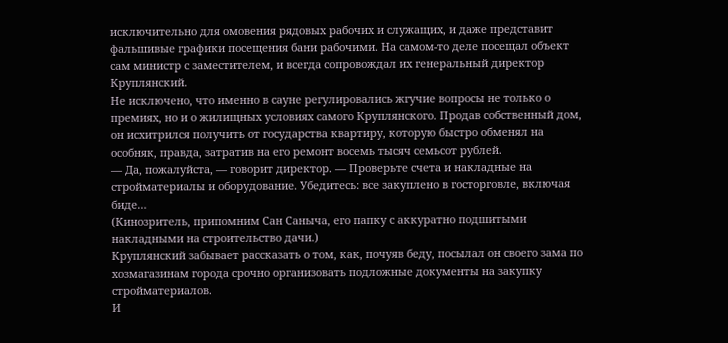исключительно для омовения рядовых рабочих и служащих, и даже представит фальшивые графики посещения бани рабочими. На самом-то деле посещал объект сам министр с заместителем, и всегда сопровождал их генеральный директор Круплянский.
Не исключено, что именно в сауне регулировались жгучие вопросы не только о премиях, но и о жилищных условиях самого Круплянского. Продав собственный дом, он исхитрился получить от государства квартиру, которую быстро обменял на особняк, правда, затратив на его ремонт восемь тысяч семьсот рублей.
— Да, пожалуйста, — говорит директор. — Проверьте счета и накладные на стройматериалы и оборудование. Убедитесь: все закуплено в госторговле, включая биде…
(Кинозритель, припомним Сан Саныча, его папку с аккуратно подшитыми накладными на строительство дачи.)
Круплянский забывает рассказать о том, как, почуяв беду, посылал он своего зама по хозмагазинам города срочно организовать подложные документы на закупку стройматериалов.
И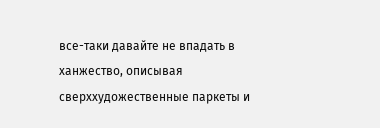все-таки давайте не впадать в ханжество, описывая сверххудожественные паркеты и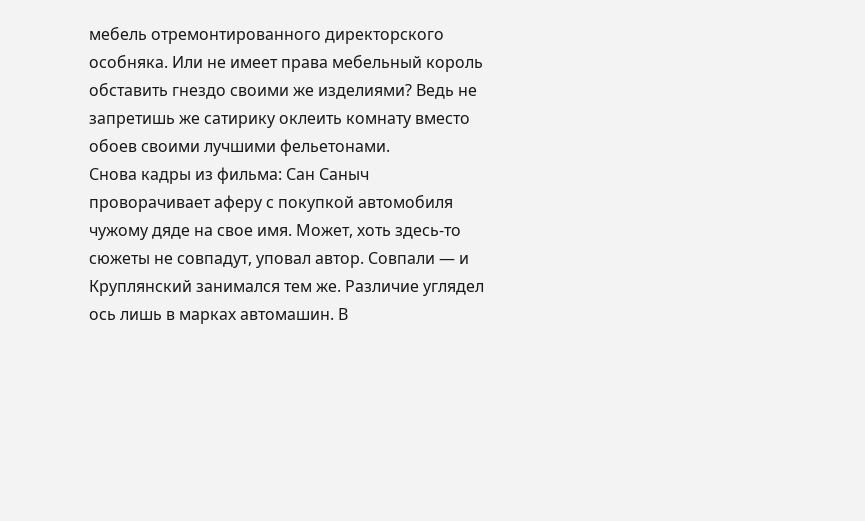мебель отремонтированного директорского особняка. Или не имеет права мебельный король обставить гнездо своими же изделиями? Ведь не запретишь же сатирику оклеить комнату вместо обоев своими лучшими фельетонами.
Снова кадры из фильма: Сан Саныч проворачивает аферу с покупкой автомобиля чужому дяде на свое имя. Может, хоть здесь-то сюжеты не совпадут, уповал автор. Совпали — и Круплянский занимался тем же. Различие углядел ось лишь в марках автомашин. В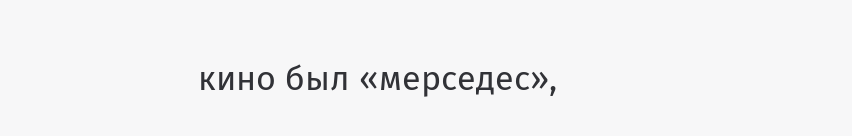кино был «мерседес»,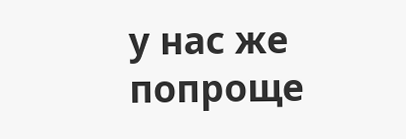у нас же попроще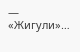— «Жигули»…